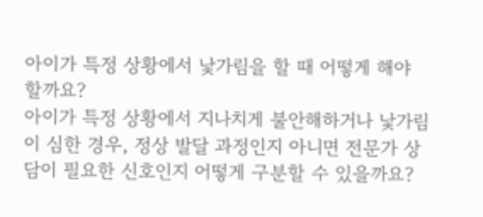아이가 특정 상황에서 낯가림을 할 때 어떻게 해야 할까요?
아이가 특정 상황에서 지나치게 불안해하거나 낯가림이 심한 경우, 정상 발달 과정인지 아니면 전문가 상담이 필요한 신호인지 어떻게 구분할 수 있을까요?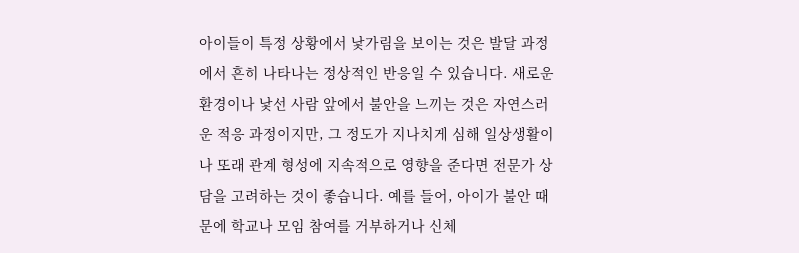아이들이 특정 상황에서 낯가림을 보이는 것은 발달 과정에서 흔히 나타나는 정상적인 반응일 수 있습니다. 새로운 환경이나 낯선 사람 앞에서 불안을 느끼는 것은 자연스러운 적응 과정이지만, 그 정도가 지나치게 심해 일상생활이나 또래 관계 형성에 지속적으로 영향을 준다면 전문가 상담을 고려하는 것이 좋습니다. 예를 들어, 아이가 불안 때문에 학교나 모임 참여를 거부하거나 신체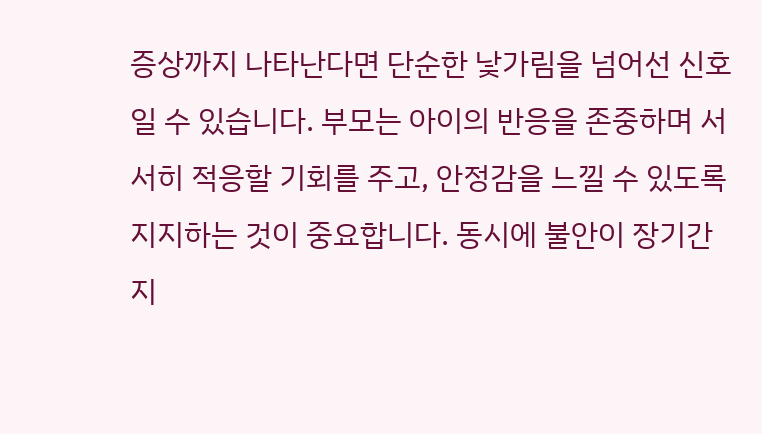증상까지 나타난다면 단순한 낯가림을 넘어선 신호일 수 있습니다. 부모는 아이의 반응을 존중하며 서서히 적응할 기회를 주고, 안정감을 느낄 수 있도록 지지하는 것이 중요합니다. 동시에 불안이 장기간 지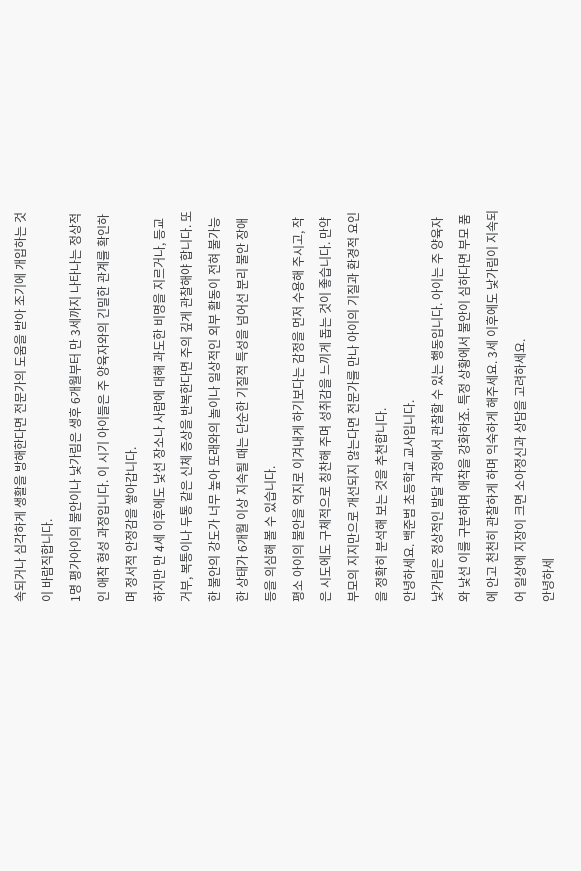속되거나 심각하게 생활을 방해한다면 전문가의 도움을 받아 조기에 개입하는 것이 바람직합니다.
1명 평가아이의 불안이나 낯가림은 생후 6개월부터 만 3세까지 나타나는 정상적인 애착 형성 과정입니다. 이 시기 아이들은 주 양육자와의 긴밀한 관계를 확인하며 정서적 안정감을 쌓아갑니다.
하지만 만 4세 이후에도 낯선 장소나 사람에 대해 과도한 비명을 지르거나, 등교 거부, 복통이나 두통 같은 신체 증상을 반복한다면 주의 깊게 관찰해야 합니다. 또한 불안의 강도가 너무 높아 또래와의 놀이나 일상적인 외부 활동이 전혀 불가능한 상태가 6개월 이상 지속될 때는 단순한 기질적 특성을 넘어선 분리 불안 장애 등을 의심해 볼 수 있습니다.
평소 아이의 불안을 억지로 이겨내게 하기보다는 감정을 먼저 수용해 주시고, 작은 시도에도 구체적으로 칭찬해 주며 성취감을 느끼게 돕는 것이 좋습니다. 만약 부모의 지지만으로 개선되지 않는다면 전문가를 만나 아이의 기질과 환경적 요인을 정확히 분석해 보는 것을 추천합니다.
안녕하세요. 백준범 초등학교 교사입니다.
낯가림은 정상적인 발달 과정에서 관찰할 수 있는 행동입니다. 아이는 주 양육자와 낯선 이를 구분하며 애착을 강화하죠. 특정 상황에서 불안이 심하다면 부모 품에 안고 천천히 관찰하게 하며 익숙하게 해주세요. 3세 이후에도 낯가림이 지속되어 일상에 지장이 크면 소아정신과 상담을 고려하세요.
안녕하세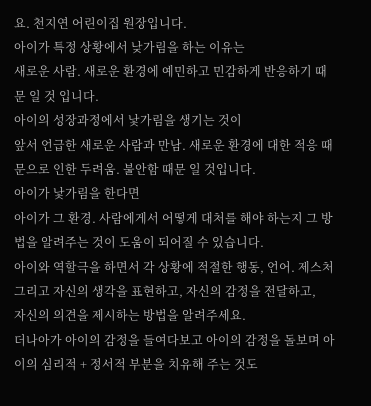요. 천지연 어린이집 원장입니다.
아이가 특정 상황에서 낮가림을 하는 이유는
새로운 사람. 새로운 환경에 예민하고 민감하게 반응하기 때문 일 것 입니다.
아이의 성장과정에서 낯가림을 생기는 것이
앞서 언급한 새로운 사람과 만남. 새로운 환경에 대한 적응 때문으로 인한 두려움. 불안함 때문 일 것입니다.
아이가 낯가림을 한다면
아이가 그 환경. 사람에게서 어떻게 대처를 해야 하는지 그 방법을 알려주는 것이 도움이 되어질 수 있습니다.
아이와 역할극을 하면서 각 상황에 적절한 행동, 언어. 제스처 그리고 자신의 생각을 표현하고, 자신의 감정을 전달하고,
자신의 의견을 제시하는 방법을 알려주세요.
더나아가 아이의 감정을 들여다보고 아이의 감정을 돌보며 아이의 심리적 + 정서적 부분을 치유해 주는 것도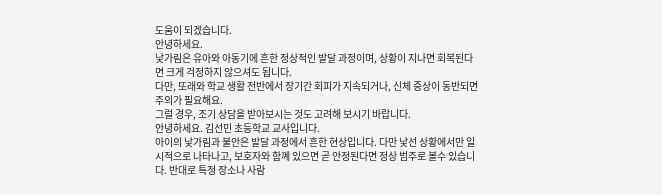도움이 되겠습니다.
안녕하세요.
낯가림은 유아와 아동기에 흔한 정상적인 발달 과정이며, 상황이 지나면 회복된다면 크게 걱정하지 않으셔도 됩니다.
다만, 또래와 학교 생활 전반에서 장기간 회피가 지속되거나, 신체 증상이 동반되면 주의가 필요해요.
그럴 경우, 조기 상담을 받아보시는 것도 고려해 보시기 바랍니다.
안녕하세요. 김선민 초등학교 교사입니다.
아이의 낯가림과 불안은 발달 과정에서 흔한 현상입니다. 다만 낯선 상황에서만 일시적으로 나타나고, 보호자와 함꼐 있으면 곧 안정된다면 정상 범주로 볼수 있습니다. 반대로 특정 장소나 사람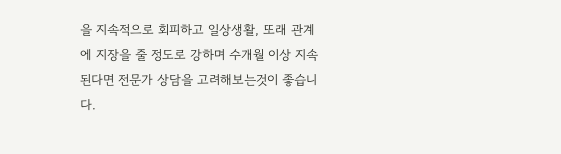을 지속적으로 회피하고 일상생활, 또래 관계에 지장을 줄 정도로 강하며 수개월 이상 지속된다면 전문가 상담을 고려해보는것이 좋습니다.